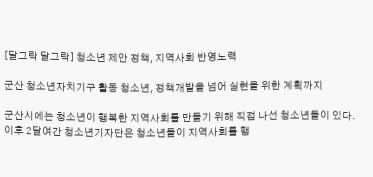[달그락 달그락] 청소년 제안 정책, 지역사회 반영노력

군산 청소년자치기구 활동 청소년, 정책개발을 넘어 실현을 위한 계획까지

군산시에는 청소년이 행복한 지역사회를 만들기 위해 직접 나선 청소년들이 있다. 이후 2달여간 청소년기자단은 청소년들이 지역사회를 행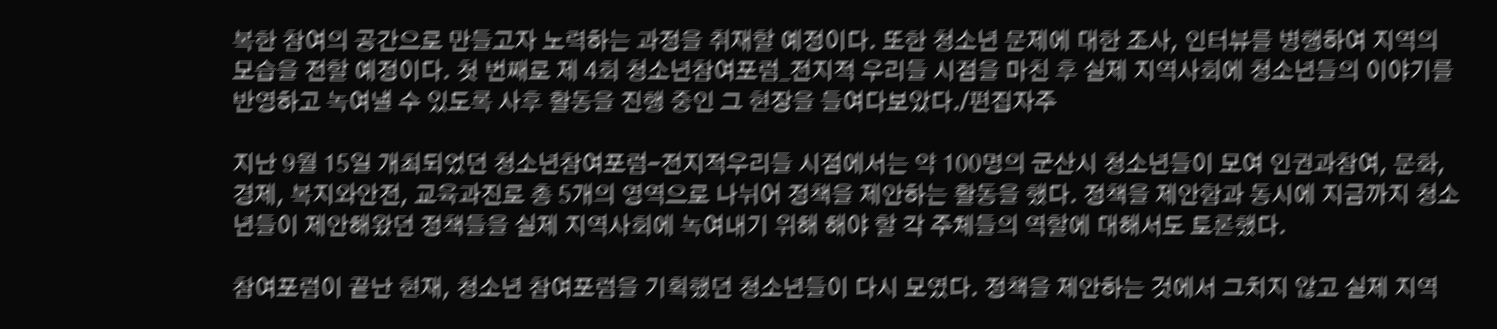복한 참여의 공간으로 만들고자 노력하는 과정을 취재할 예정이다. 또한 청소년 문제에 대한 조사, 인터뷰를 병행하여 지역의 모습을 전할 예정이다. 첫 번째로 제 4회 청소년참여포럼_전지적 우리들 시점을 마친 후 실제 지역사회에 청소년들의 이야기를 반영하고 녹여낼 수 있도록 사후 활동을 진행 중인 그 현장을 들여다보았다./편집자주

지난 9월 15일 개최되었던 청소년참여포럼-전지적우리들 시점에서는 약 100명의 군산시 청소년들이 모여 인권과참여, 문화, 경제, 복지와안전, 교육과진로 총 5개의 영역으로 나뉘어 정책을 제안하는 활동을 했다. 정책을 제안함과 동시에 지금까지 청소년들이 제안해왔던 정책들을 실제 지역사회에 녹여내기 위해 해야 할 각 주체들의 역할에 대해서도 토론했다.

참여포럼이 끝난 현재, 청소년 참여포럼을 기획했던 청소년들이 다시 모였다. 정책을 제안하는 것에서 그치지 않고 실제 지역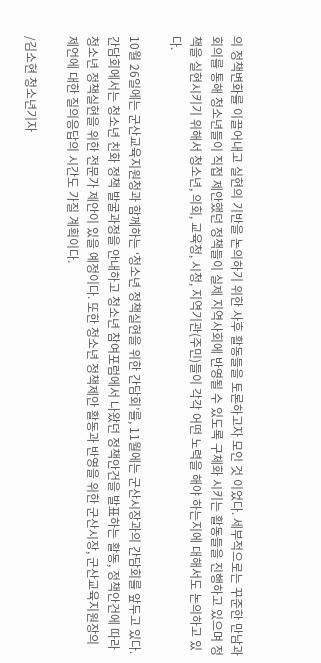의 정책변화를 이끌어내고 실현의 기반을 논의하기 위한 사후 활동들을 토론하고자 모인 것 이었다. 세부적으로는 꾸준한 만남과 회의를 통해 청소년들이 직접 제안했던 정책들이 실제 지역사회에 반영될 수 있도록 구체화 시키는 활동들을 진행하고 있으며 정책을 실현시키기 위해서 청소년, 의회, 교육청, 시청, 지역기관(주민)들이 각각 어떤 노력을 해야 하는지에 대해서도 논의하고 있다.

10월 26일에는 군산교육지원청과 함께하는 ‘청소년 정책실현을 위한 간담회’를, 11월에는 군산시장과의 간담회를 앞두고 있다. 간담회에서는 청소년 친화 정책 발굴과정을 안내하고 청소년 참여포럼에서 나왔던 정책안건을 발표하는 활동, 정책안건에 따라 청소년 정책실현을 위한 전문가 제안이 있을 예정이다. 또한 청소년 정책제안 활동과 반영을 위한 군산시장, 군산교육지원장의 제언에 대한 질의응답의 시간도 가질 계획이다.

/김소현 청소년기자